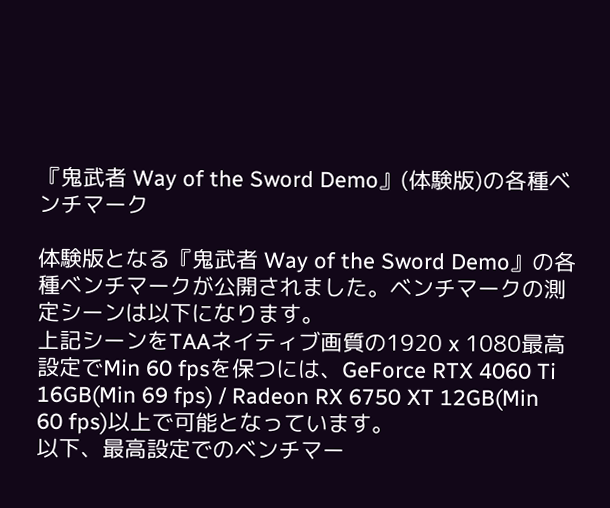『鬼武者 Way of the Sword Demo』(体験版)の各種ベンチマーク

体験版となる『鬼武者 Way of the Sword Demo』の各種ベンチマークが公開されました。ベンチマークの測定シーンは以下になります。
上記シーンをTAAネイティブ画質の1920 x 1080最高設定でMin 60 fpsを保つには、GeForce RTX 4060 Ti 16GB(Min 69 fps) / Radeon RX 6750 XT 12GB(Min 60 fps)以上で可能となっています。
以下、最高設定でのベンチマー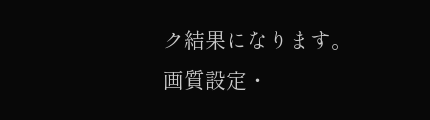ク結果になります。
画質設定・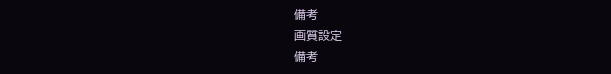備考
画質設定
備考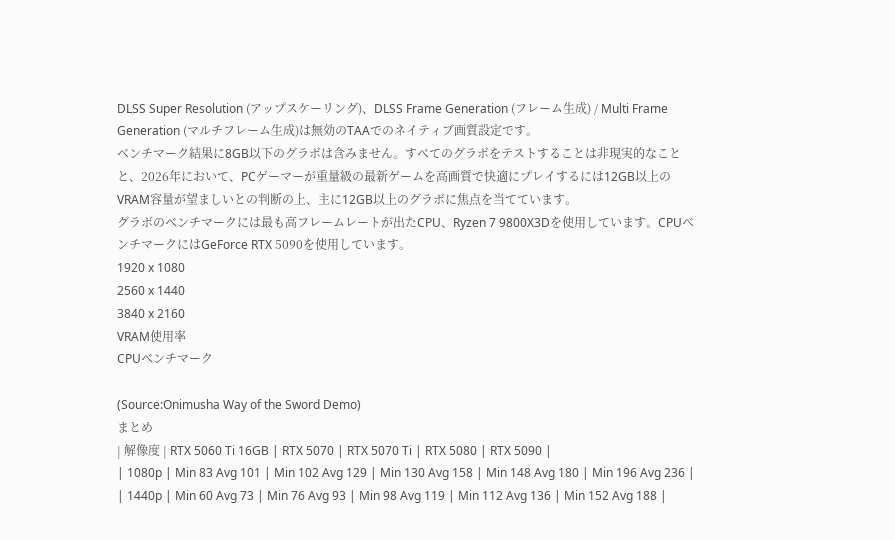DLSS Super Resolution (アップスケーリング)、DLSS Frame Generation (フレーム生成) / Multi Frame Generation (マルチフレーム生成)は無効のTAAでのネイティブ画質設定です。
ベンチマーク結果に8GB以下のグラボは含みません。すべてのグラボをテストすることは非現実的なことと、2026年において、PCゲーマーが重量級の最新ゲームを高画質で快適にプレイするには12GB以上のVRAM容量が望ましいとの判断の上、主に12GB以上のグラボに焦点を当てています。
グラボのベンチマークには最も高フレームレートが出たCPU、Ryzen 7 9800X3Dを使用しています。CPUベンチマークにはGeForce RTX 5090を使用しています。
1920 x 1080
2560 x 1440
3840 x 2160
VRAM使用率
CPUベンチマーク

(Source:Onimusha Way of the Sword Demo)
まとめ
| 解像度 | RTX 5060 Ti 16GB | RTX 5070 | RTX 5070 Ti | RTX 5080 | RTX 5090 |
| 1080p | Min 83 Avg 101 | Min 102 Avg 129 | Min 130 Avg 158 | Min 148 Avg 180 | Min 196 Avg 236 |
| 1440p | Min 60 Avg 73 | Min 76 Avg 93 | Min 98 Avg 119 | Min 112 Avg 136 | Min 152 Avg 188 |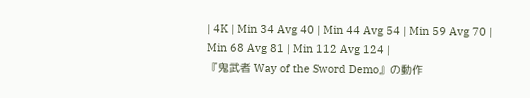| 4K | Min 34 Avg 40 | Min 44 Avg 54 | Min 59 Avg 70 | Min 68 Avg 81 | Min 112 Avg 124 |
『鬼武者 Way of the Sword Demo』の動作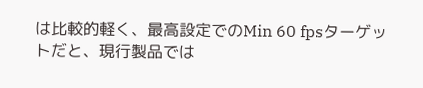は比較的軽く、最高設定でのMin 60 fpsターゲットだと、現行製品では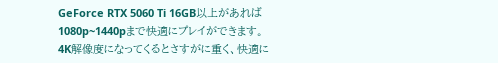GeForce RTX 5060 Ti 16GB以上があれば1080p~1440pまで快適にプレイができます。
4K解像度になってくるとさすがに重く、快適に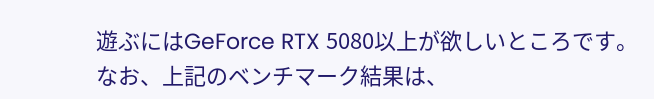遊ぶにはGeForce RTX 5080以上が欲しいところです。
なお、上記のベンチマーク結果は、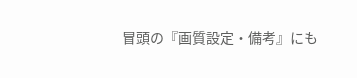冒頭の『画質設定・備考』にも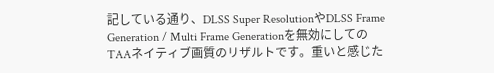記している通り、DLSS Super ResolutionやDLSS Frame Generation / Multi Frame Generationを無効にしてのTAAネイティブ画質のリザルトです。重いと感じた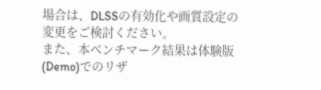場合は、DLSSの有効化や画質設定の変更をご検討ください。
また、本ベンチマーク結果は体験版(Demo)でのリザ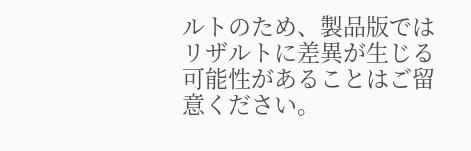ルトのため、製品版ではリザルトに差異が生じる可能性があることはご留意ください。